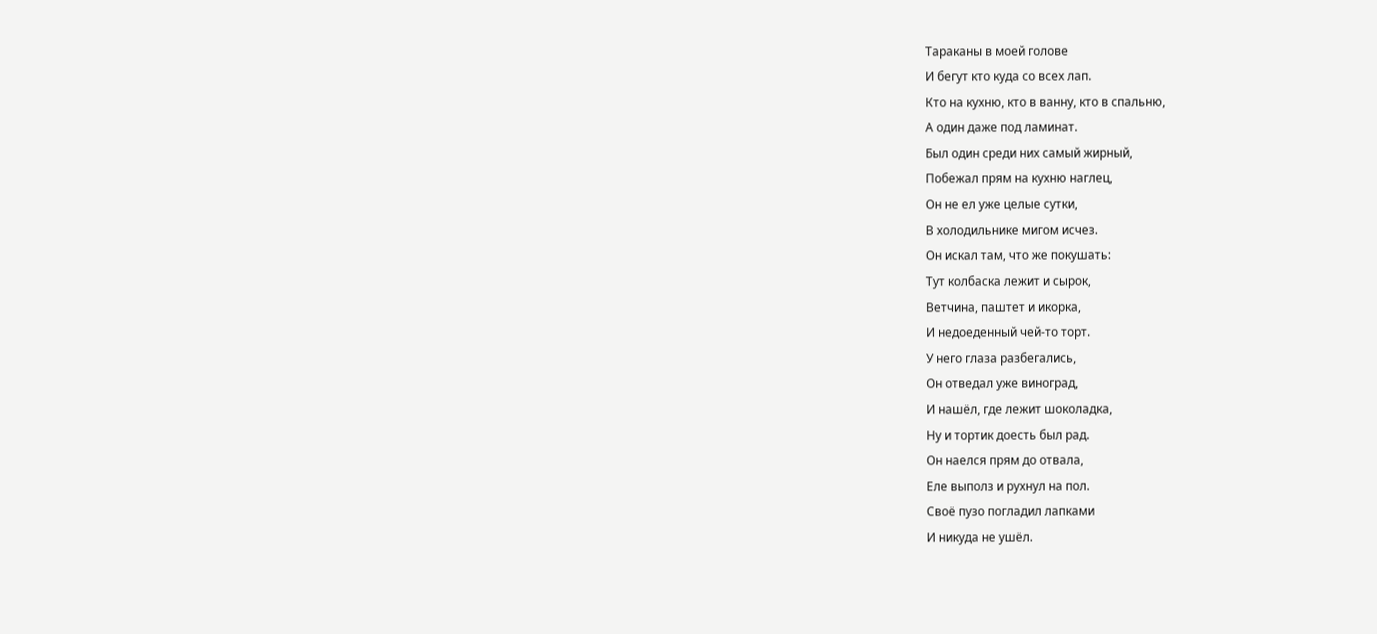Тараканы в моей голове
И бегут кто куда со всех лап.
Кто на кухню, кто в ванну, кто в спальню,
А один даже под ламинат.
Был один среди них самый жирный,
Побежал прям на кухню наглец,
Он не ел уже целые сутки,
В холодильнике мигом исчез.
Он искал там, что же покушать:
Тут колбаска лежит и сырок,
Ветчина, паштет и икорка,
И недоеденный чей-то торт.
У него глаза разбегались,
Он отведал уже виноград,
И нашёл, где лежит шоколадка,
Ну и тортик доесть был рад.
Он наелся прям до отвала,
Еле выполз и рухнул на пол.
Своё пузо погладил лапками
И никуда не ушёл.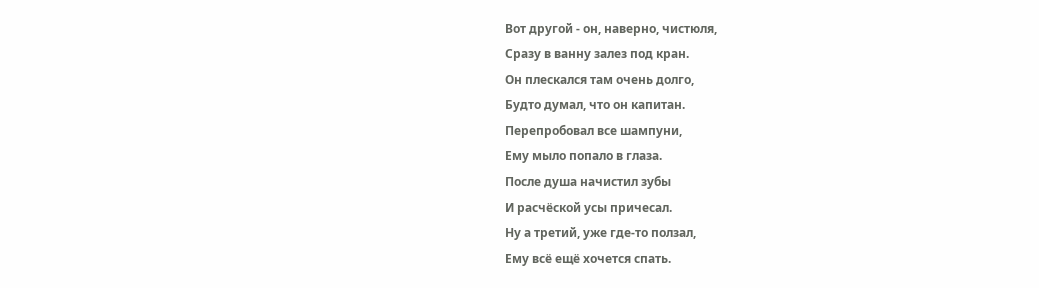Вот другой - он, наверно, чистюля,
Сразу в ванну залез под кран.
Он плескался там очень долго,
Будто думал, что он капитан.
Перепробовал все шампуни,
Ему мыло попало в глаза.
После душа начистил зубы
И расчёской усы причесал.
Ну а третий, уже где-то ползал,
Ему всё ещё хочется спать.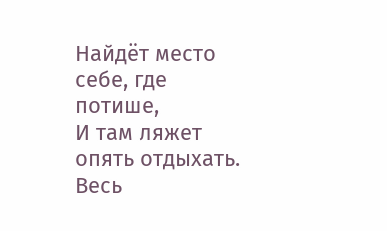Найдёт место себе, где потише,
И там ляжет опять отдыхать.
Весь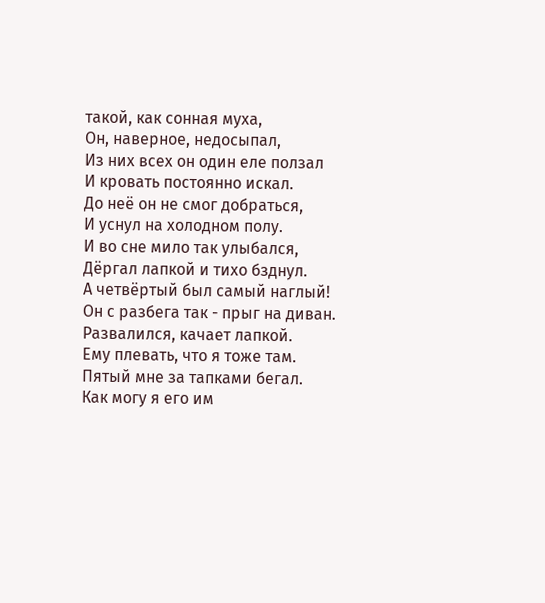такой, как сонная муха,
Он, наверное, недосыпал,
Из них всех он один еле ползал
И кровать постоянно искал.
До неё он не смог добраться,
И уснул на холодном полу.
И во сне мило так улыбался,
Дёргал лапкой и тихо бзднул.
А четвёртый был самый наглый!
Он с разбега так - прыг на диван.
Развалился, качает лапкой.
Ему плевать, что я тоже там.
Пятый мне за тапками бегал.
Как могу я его им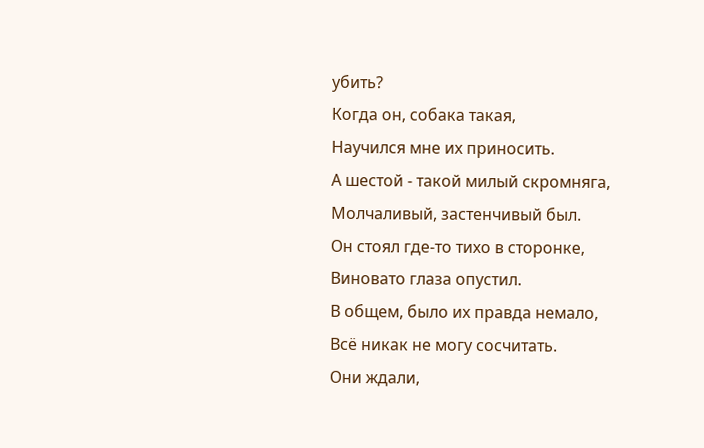убить?
Когда он, собака такая,
Научился мне их приносить.
А шестой - такой милый скромняга,
Молчаливый, застенчивый был.
Он стоял где-то тихо в сторонке,
Виновато глаза опустил.
В общем, было их правда немало,
Всё никак не могу сосчитать.
Они ждали,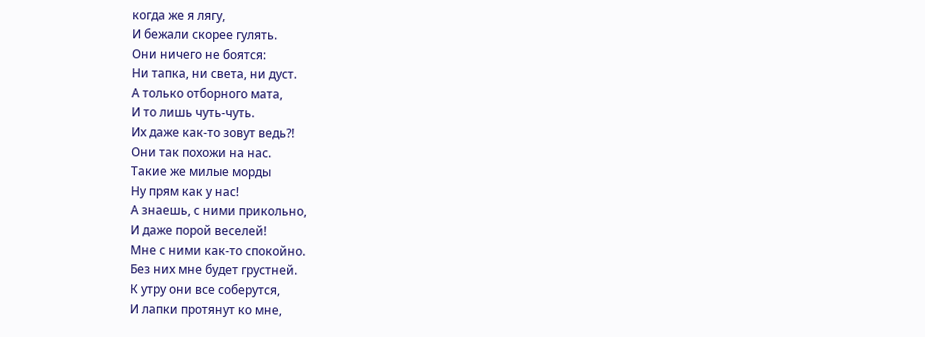когда же я лягу,
И бежали скорее гулять.
Они ничего не боятся:
Ни тапка, ни света, ни дуст.
А только отборного мата,
И то лишь чуть-чуть.
Их даже как-то зовут ведь?!
Они так похожи на нас.
Такие же милые морды
Ну прям как у нас!
А знаешь, с ними прикольно,
И даже порой веселей!
Мне с ними как-то спокойно.
Без них мне будет грустней.
К утру они все соберутся,
И лапки протянут ко мне,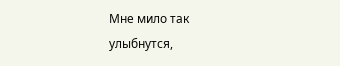Мне мило так улыбнутся,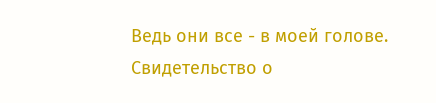Ведь они все - в моей голове.
Свидетельство о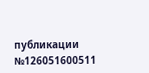публикации №126051600511